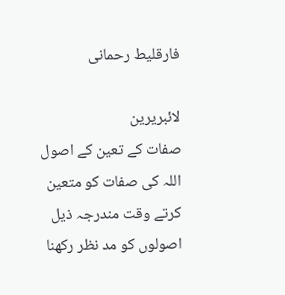فارقلیط رحمانی

لائبریرین
صفات کے تعین کے اصول
اللہ کی صفات کو متعین کرتے وقت مندرجہ ذیل اصولوں کو مد نظر رکھنا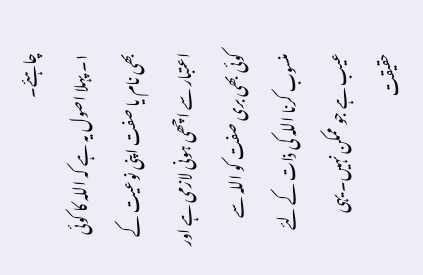چاہئے۔
۱۔ پہلا اصول یہ ہے کہ اللہ کا کوئی بھی نام یا صفت اپنی نوعیت کے اعتبار سے اچھی ہونی لازمی ہے اور کوئی بھی بری صفت کو اللہ سے منسوب کرنا اللہ کی ذات کے لئے عیب ہے جو ممکن نہیں۔ یہی حقیقت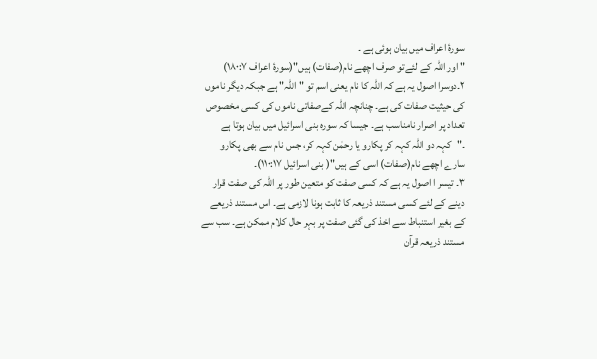سورۂ اعراف میں بیان ہوئی ہے ۔
" اور اللہ کے لئےتو صرف اچھے نام(صفات) ہیں"(سورۂ اعراف ۱۸۰:۷)
۲۔دوسرا اصول یہ ہے کہ اللہ کا نام یعنی اسم تو "اللہ" ہے جبکہ دیگر ناموں کی حیثیت صفات کی ہے۔ چنانچہ اللہ کےصفاتی ناموں کی کسی مخصوص تعداد پر اصرار نامناسب ہے۔ جیسا کہ سورہ بنی اسرائیل میں بیان ہوتا ہے ۔"کہہ دو اللہ کہہ کر پکارو یا رحمٰن کہہ کر، جس نام سے بھی پکارو سارے اچھے نام(صفات) اسی کے ہیں"( بنی اسرائیل ۱۱۰:۱۷)۔
۳۔ تیسر ا اصول یہ ہے کہ کسی صفت کو متعین طور پر اللہ کی صفت قرار دینے کے لئے کسی مستند ذریعہ کا ثابت ہونا لازمی ہے۔ اس مستند ذریعے کے بغیر استنباط سے اخذ کی گئی صفت پر بہر حال کلام ممکن ہے۔ سب سے مستند ذریعہ قرآن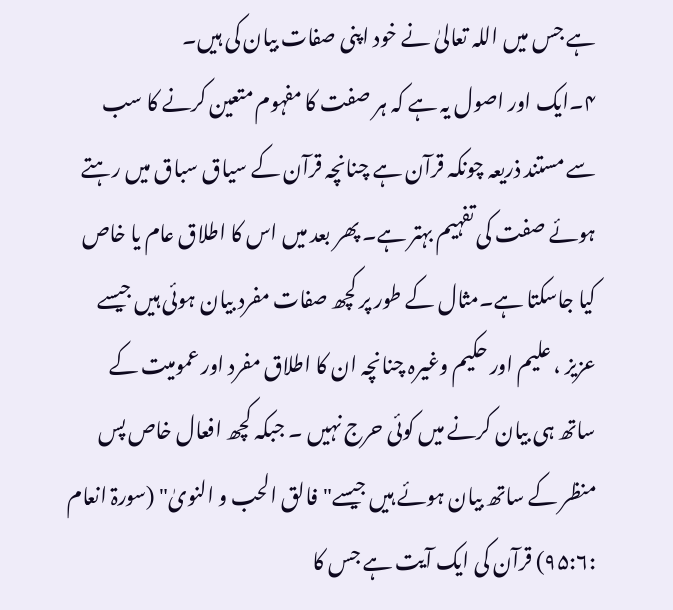ہے جس میں اللہ تعالیٰ نے خود اپنی صفات بیان کی ہیں۔
۴۔ایک اور اصول یہ ہے کہ ہر صفت کا مفہوم متعین کرنے کا سب سے مستند ذریعہ چونکہ قرآن ہے چنانچہ قرآن کے سیاق سباق میں رہتے ہوئے صفت کی تفہیم بہتر ہے۔ پھر بعد میں اس کا اطلاق عام یا خاص کیا جاسکتا ہے۔مثال کے طور پر کچھ صفات مفرد بیان ہوئی ہیں جیسے عزیز ، علیم اور حکیم وغیرہ چنانچہ ان کا اطلاق مفرد اور عمومیت کے ساتھ ہی بیان کرنے میں کوئی حرج نہیں ۔ جبکہ کچھ افعال خاص پس منظر کے ساتھ بیان ہوئے ہیں جیسے"فالق الحب و النویٰ" (سورۃ انعام :۹۵:۶) قرآن کی ایک آیت ہے جس کا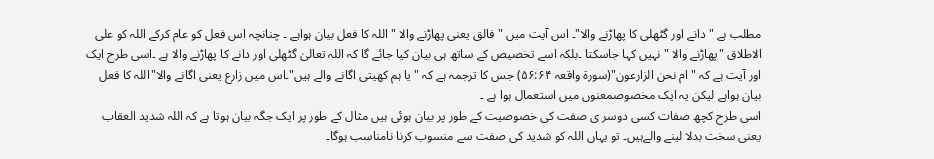مطلب ہے " دانے اور گٹھلی کا پھاڑنے والا"۔ اس آیت میں "فالق یعنی پھاڑنے والا " اللہ کا فعل بیان ہواہے ۔ چنانچہ اس فعل کو عام کرکے اللہ کو علی الاطلاق "پھاڑنے والا " نہیں کہا جاسکتا ۔بلکہ اسے تخصیص کے ساتھ ہی بیان کیا جائے گا کہ اللہ تعالیٰ گٹھلی اور دانے کا پھاڑنے والا ہے ۔اسی طرح ایک اور آیت ہے کہ " ام نحن الزارعون"(سورۃ واقعہ ۵۶:۶۴) جس کا ترجمہ ہے کہ " یا ہم کھیتی اگانے والے ہیں"۔اس میں زارع یعنی اگانے والا"اللہ کا فعل بیان ہواہے لیکن یہ ایک مخصوصمعنوں میں استعمال ہوا ہے ۔
اسی طرح کچھ صفات کسی دوسر ی صفت کی خصوصیت کے طور پر بیان ہوئی ہیں مثال کے طور پر ایک جگہ بیان ہوتا ہے کہ اللہ شدید العقاب یعنی سخت بدلا لینے والےہیں۔ تو یہاں اللہ کو شدید کی صفت سے منسوب کرنا نامناسب ہوگا۔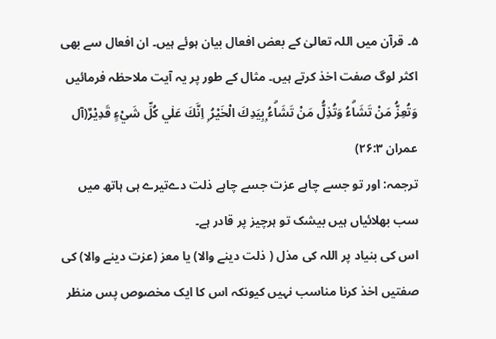۵۔ قرآن میں اللہ تعالیٰ کے بعض افعال بیان ہوئے ہیں۔ ان افعال سے بھی اکثر لوگ صفت اخذ کرتے ہیں۔ مثال کے طور پر یہ آیت ملاحظہ فرمائیں
وَتُعِزُّ مَنْ تَشَاۗءُ وَتُذِلُّ مَنْ تَشَاۗءُ ۭبِيَدِكَ الْخَيْرُ ۭ اِنَّكَ عَلٰي كُلِّ شَيْءٍ قَدِيْرٌ(آل عمران ۲۶:۳)
ترجمہ: اور تو جسے چاہے عزت جسے چاہے ذلت دےتیرے ہی ہاتھ میں سب بھلائیاں ہیں بیشک تو ہرچیز پر قادر ہے۔
اس کی بنیاد پر اللہ کی مذل ( ذلت دینے والا) یا معز (عزت دینے والا) کی صفتیں اخذ کرنا مناسب نہیں کیونکہ اس کا ایک مخصوص پس منظر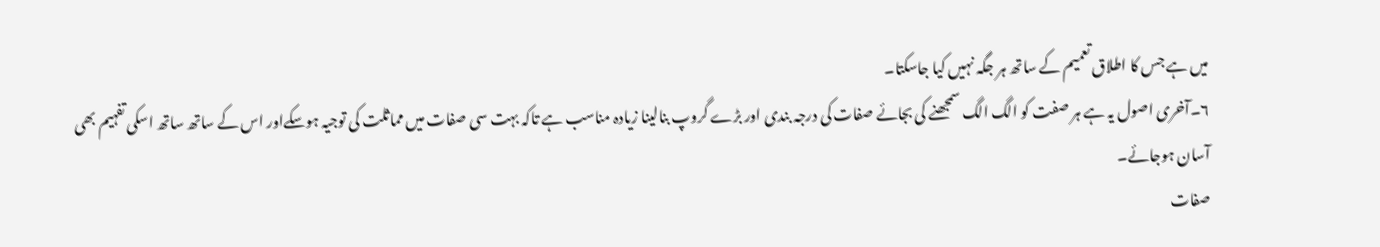میں ہے جس کا اطلاق تعمیم کے ساتھ ہر جگہ نہیں کیا جاسکتا۔
۶۔آخری اصول یہ ہے ہر صفت کو الگ الگ سمجھنے کی بجائے صفات کی درجہ بندی اور بڑے گروپ بنالینا زیادہ مناسب ہے تاکہ بہت سی صفات میں مماثلت کی توجیہ ہوسکےاور اس کے ساتھ ساتھ اسکی تفہیم بھی آسان ہوجائے۔
صفات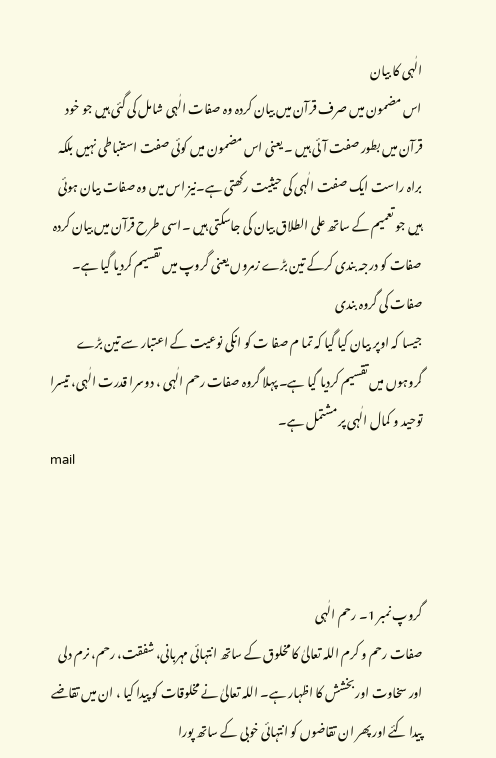الٰہی کا بیان
اس مضمون میں صرف قرآن میں بیان کردہ وہ صفات الٰہی شامل کی گئی ہیں جو خود قرآن میں بطور صفت آئی ہیں ۔ یعنی اس مضمون میں کوئی صفت استنباطی نہیں بلکہ براہ راست ایک صفت الٰہی کی حیثیت رکھتی ہے۔نیز اس میں وہ صفات بیان ہوئی ہیں جو تعمیم کے ساتھ علی الطلاق بیان کی جاسکتی ہیں ۔اسی طرح قرآن میں بیان کردہ صفات کو درجہ بندی کرکے تین بڑے زمروں یعنی گروپ میں تقسیم کردیا گیا ہے۔
صفات کی گروہ بندی
جیسا کہ اوپر بیان کیا گیا کہ تما م صفا ت کو انکی نوعیت کے اعتبار سے تین بڑے گروہوں میں تقسیم کردیا گیا ہے۔ پہلا گروہ صفات رحم الٰہی ، دوسرا قدرت الٰہی، تیسرا توحید و کمال الٰہی پر مشتمل ہے۔
mail



گروپ نمبر 1۔ رحم الٰہی
صفات رحم و کرم اللہ تعالیٰ کا مخلوق کے ساتھ انتہائی مہربانی، شفقت، رحم، نرم دلی اور سخاوت اور بخشش کا اظہار ہے۔ اللہ تعالیٰ نے مخلوقات کو پیدا کیا ، ان میں تقاضے پیدا کئے اور پھر ان تقاضوں کو انتہائی خوبی کے ساتھ پورا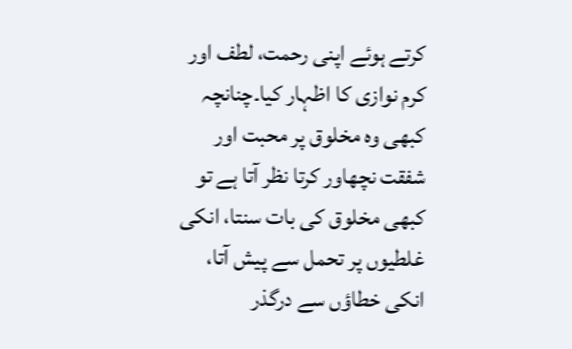کرتے ہوئے اپنی رحمت، لطف اور کرم نوازی کا اظہار کیا۔چنانچہ کبھی وہ مخلوق پر محبت اور شفقت نچھاور کرتا نظر آتا ہے تو کبھی مخلوق کی بات سنتا، انکی غلطیوں پر تحمل سے پیش آتا، انکی خطاؤں سے درگذر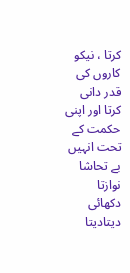کرتا ، نیکو کاروں کی قدر دانی کرتا اور اپنی حکمت کے تحت انہیں بے تحاشا نوازتا دکھائی دیتادیتا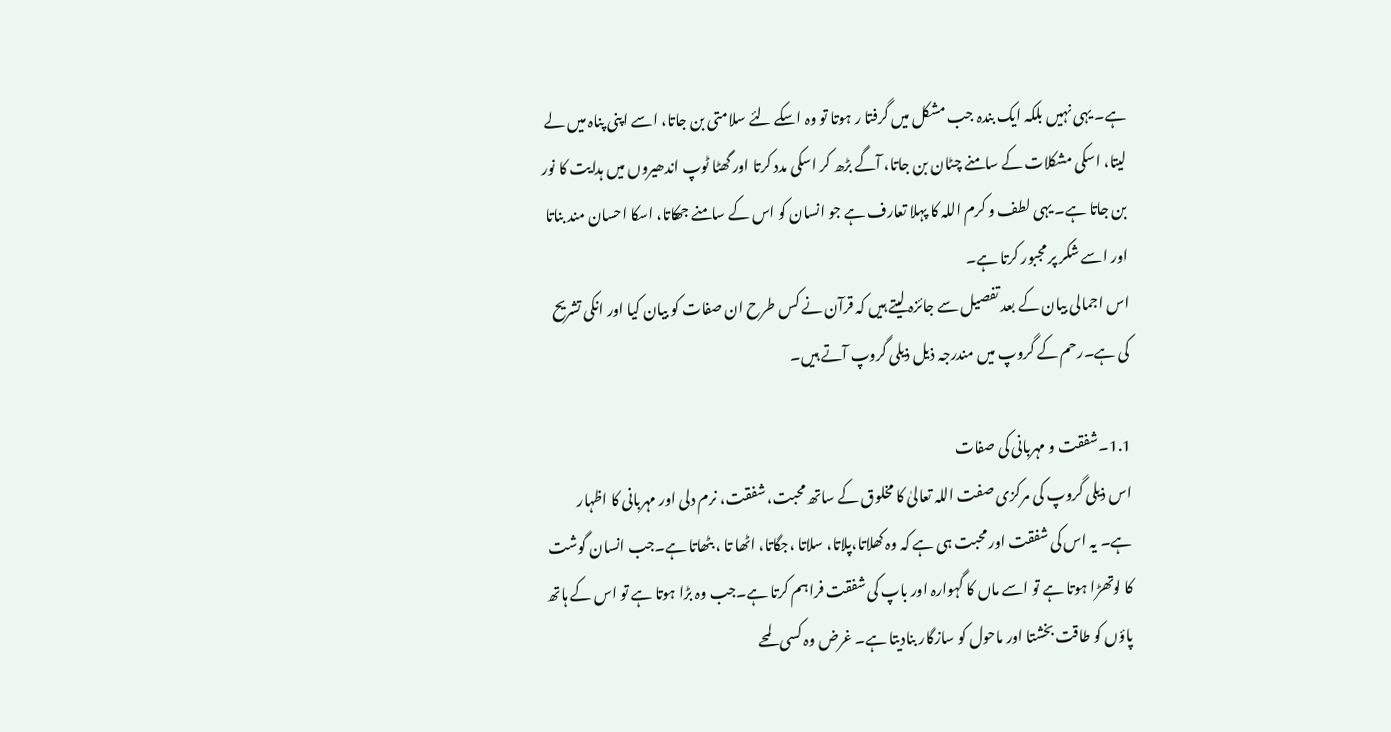ہے۔ یہی نہیں بلکہ ایک بندہ جب مشکل میں گرفتا ر ہوتا تو وہ اسکے لئے سلامتی بن جاتا، اسے اپنی پناہ میں لے لیتا، اسکی مشکلات کے سامنے چٹان بن جاتا، آگے بڑھ کر اسکی مدد کرتا اور گھٹا ٹوپ اندھیروں میں ہدایت کا نور بن جاتا ہے۔ یہی لطف و کرم اللہ کا پہلا تعارف ہے جو انسان کو اس کے سامنے جھکاتا، اسکا احسان مند بناتا اور اسے شکر پر مجبور کرتا ہے۔
اس اجمالی بیان کے بعد تفصیل سے جائزہ لیتے ہیں کہ قرآن نے کس طرح ان صفات کو بیان کیا اور انکی تشریح کی ہے۔رحم کے گروپ میں مندرجہ ذیل ذیلی گروپ آتے ہیں۔

1.1۔شفقت و مہربانی کی صفات
اس ذیلی گروپ کی مرکزی صفت اللہ تعالیٰ کا مخلوق کے ساتھ محبت، شفقت، نرم دلی اور مہربانی کا اظہار ہے۔ یہ اس کی شفقت اور محبت ہی ہے کہ وہ کھلاتا،پلاتا، سلاتا ،جگاتا، اٹھا تا ، بٹھاتا ہے۔جب انسان گوشت کا لوتھڑا ہوتا ہے تو اسے ماں کا گہوارہ اور باپ کی شفقت فراہم کرتا ہے۔جب وہ بڑا ہوتا ہے تو اس کے ہاتھ پاؤں کو طاقت بخشتا اور ماحول کو سازگار بنادیتا ہے۔ غرض وہ کسی لمحے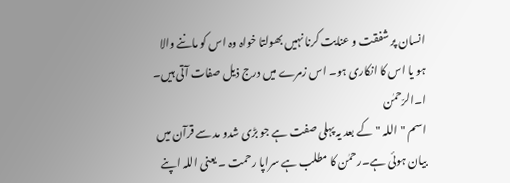انسان پر شفقت و عنایت کرنا نہیں بھولتا خواہ وہ اس کو ماننے والا ہو یا اس کا انکاری ہو۔ اس زمرے میں درج ذیل صفات آتی ہیں۔
ا۔الرّحمٰن
اسم "اللہ "کے بعد یہ پہلی صفت ہے جو بڑی شدو مد سے قرآن میں بیان ہوئی ہے۔رحمٰن کا مطلب ہے سراپا رحمت ۔ یعنی اللہ اپنے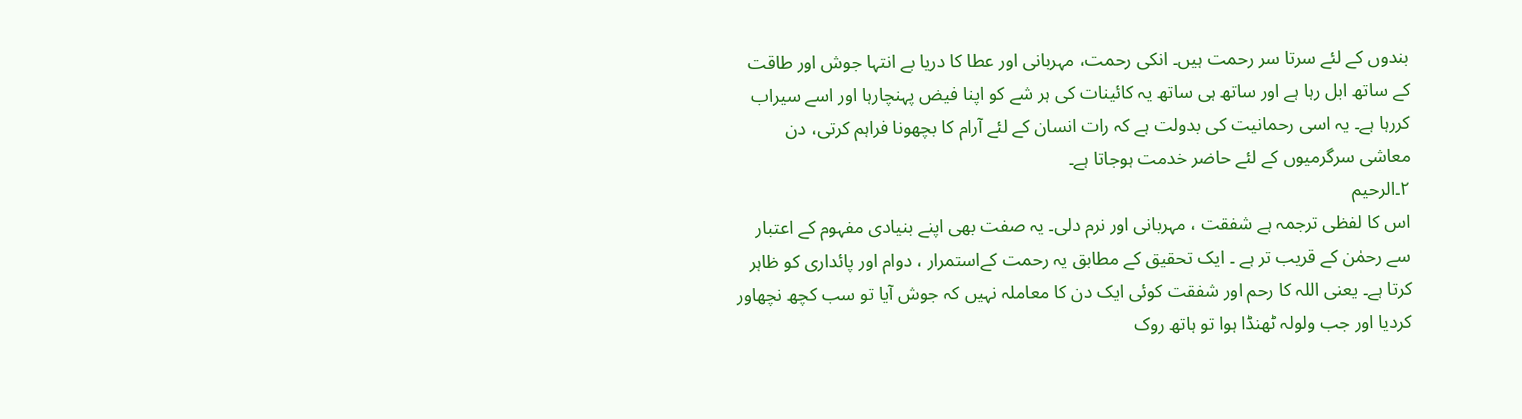بندوں کے لئے سرتا سر رحمت ہیں۔ انکی رحمت، مہربانی اور عطا کا دریا بے انتہا جوش اور طاقت کے ساتھ ابل رہا ہے اور ساتھ ہی ساتھ یہ کائینات کی ہر شے کو اپنا فیض پہنچارہا اور اسے سیراب کررہا ہے۔ یہ اسی رحمانیت کی بدولت ہے کہ رات انسان کے لئے آرام کا بچھونا فراہم کرتی، دن معاشی سرگرمیوں کے لئے حاضر خدمت ہوجاتا ہے۔
۲۔الرحيم
اس کا لفظی ترجمہ ہے شفقت ، مہربانی اور نرم دلی۔ یہ صفت بھی اپنے بنیادی مفہوم کے اعتبار سے رحمٰن کے قریب تر ہے ۔ ایک تحقیق کے مطابق یہ رحمت کےاستمرار ، دوام اور پائداری کو ظاہر کرتا ہے۔ یعنی اللہ کا رحم اور شفقت کوئی ایک دن کا معاملہ نہیں کہ جوش آیا تو سب کچھ نچھاور کردیا اور جب ولولہ ٹھنڈا ہوا تو ہاتھ روک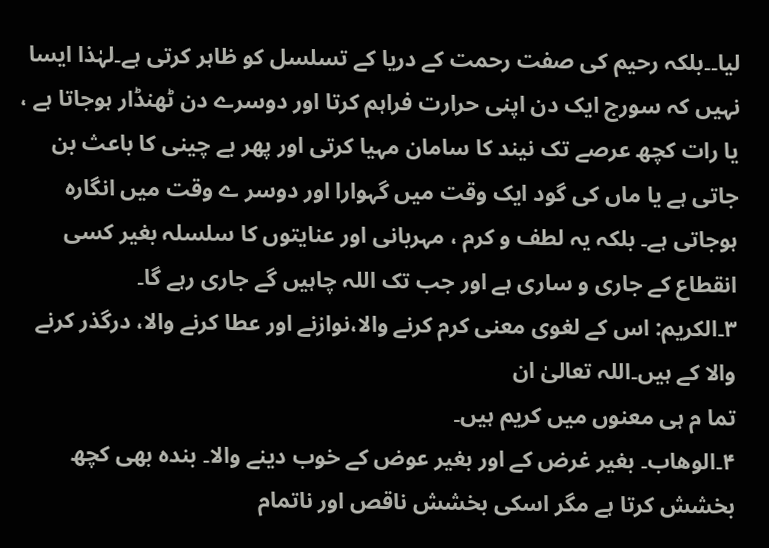لیا۔۔بلکہ رحیم کی صفت رحمت کے دریا کے تسلسل کو ظاہر کرتی ہے۔لہٰذا ایسا نہیں کہ سورج ایک دن اپنی حرارت فراہم کرتا اور دوسرے دن ٹھنڈار ہوجاتا ہے ، یا رات کچھ عرصے تک نیند کا سامان مہیا کرتی اور پھر بے چینی کا باعث بن جاتی ہے یا ماں کی گود ایک وقت میں گہوارا اور دوسر ے وقت میں انگارہ ہوجاتی ہے۔ بلکہ یہ لطف و کرم ، مہربانی اور عنایتوں کا سلسلہ بغیر کسی انقطاع کے جاری و ساری ہے اور جب تک اللہ چاہیں گے جاری رہے گا۔
۳۔الكريم: اس کے لغوی معنی کرم کرنے والا،نوازنے اور عطا کرنے والا، درگذر کرنے والا کے ہیں۔اللہ تعالیٰ ان
تما م ہی معنوں میں کریم ہیں۔
۴۔الوهاب۔ بغیر غرض کے اور بغیر عوض کے خوب دینے والا۔ بندہ بھی کچھ بخشش کرتا ہے مگر اسکی بخشش ناقص اور ناتمام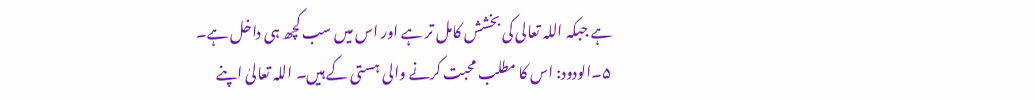ہے جبکہ اللہ تعالی کی بخشش کامل تر ہے اور اس میں سب کچھ ہی داخل ہے۔
۵۔الودود: اس کا مطلب محبت کرنے والی ہستی کے ہیں۔ اللہ تعالیٰ اپنے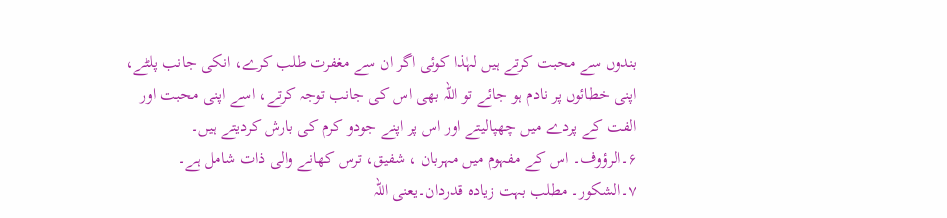بندوں سے محبت کرتے ہیں لہٰذا کوئی اگر ان سے مغفرت طلب کرے، انکی جانب پلٹے، اپنی خطائوں پر نادم ہو جائے تو اللہ بھی اس کی جانب توجہ کرتے، اسے اپنی محبت اور الفت کے پردے میں چھپالیتے اور اس پر اپنے جودو کرم کی بارش کردیتے ہیں۔
۶۔الرؤوف۔ اس کے مفہوم میں مہربان ، شفیق، ترس کھانے والی ذات شامل ہے۔
۷۔الشكور۔ مطلب بہت زیادہ قدردان۔یعنی اللہ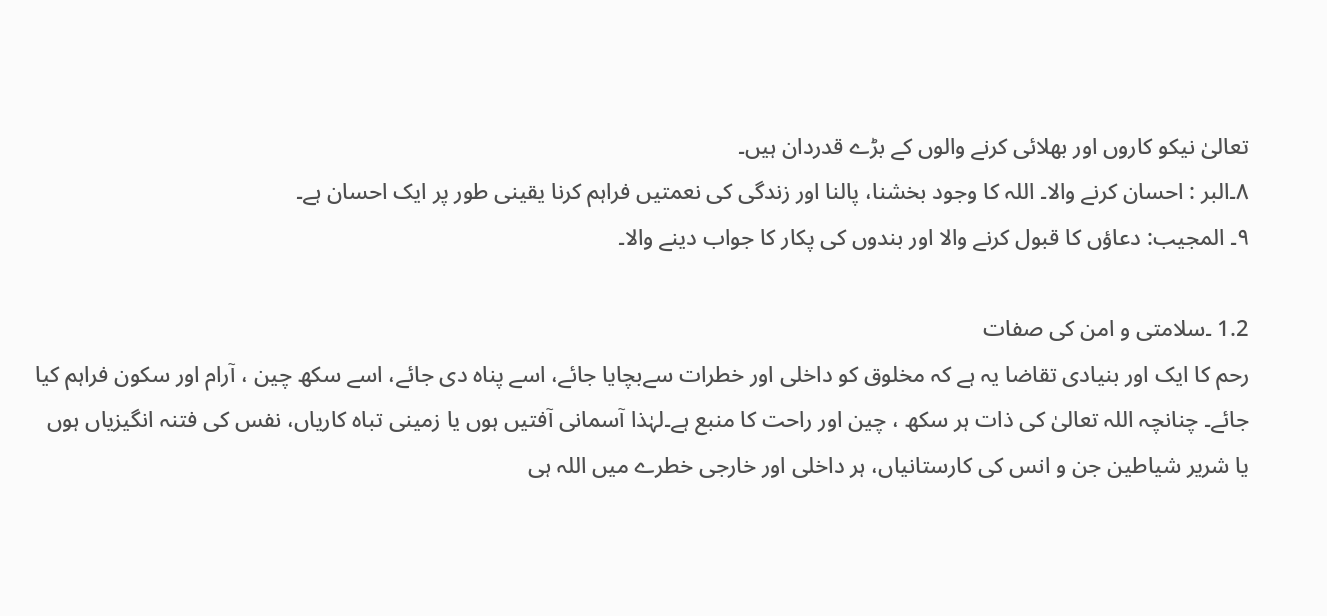تعالیٰ نیکو کاروں اور بھلائی کرنے والوں کے بڑے قدردان ہیں۔
۸۔البر : احسان کرنے والا۔ اللہ کا وجود بخشنا، پالنا اور زندگی کی نعمتیں فراہم کرنا یقینی طور پر ایک احسان ہے۔
۹۔ المجيب: دعاؤں کا قبول کرنے والا اور بندوں کی پکار کا جواب دینے والا۔

1.2 ۔سلامتی و امن کی صفات
رحم کا ایک اور بنیادی تقاضا یہ ہے کہ مخلوق کو داخلی اور خطرات سےبچایا جائے، اسے پناہ دی جائے، اسے سکھ چین ، آرام اور سکون فراہم کیا جائے۔ چنانچہ اللہ تعالیٰ کی ذات ہر سکھ ، چین اور راحت کا منبع ہے۔لہٰذا آسمانی آفتیں ہوں یا زمینی تباہ کاریاں، نفس کی فتنہ انگیزیاں ہوں یا شریر شیاطین جن و انس کی کارستانیاں، ہر داخلی اور خارجی خطرے میں اللہ ہی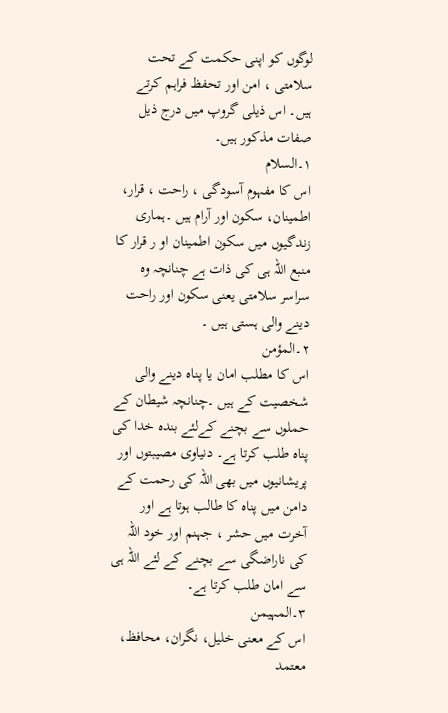لوگوں کو اپنی حکمت کے تحت سلامتی ، امن اور تحفظ فراہم کرتے ہیں۔ اس ذیلی گروپ میں درج ذیل صفات مذکور ہیں۔
۱۔السلام
اس کا مفہوم آسودگی ، راحت ، قرار، اطمینان، سکون اور آرام ہیں ۔ہماری زندگیوں میں سکون اطمینان او ر قرار کا منبع اللہ ہی کی ذات ہے چنانچہ وہ سراسر سلامتی یعنی سکون اور راحت دینے والی ہستی ہیں ۔
۲۔المؤمن
اس کا مطلب امان یا پناہ دینے والی شخصیت کے ہیں ۔چنانچہ شیطان کے حملوں سے بچنے کےلئے بندہ خدا کی پناہ طلب کرتا ہے۔ دنیاوی مصیبتوں اور پریشانیوں میں بھی اللہ کی رحمت کے دامن میں پناہ کا طالب ہوتا ہے اور آخرت میں حشر ، جہنم اور خود اللہ کی ناراضگی سے بچنے کے لئے اللہ ہی سے امان طلب کرتا ہے۔
۳۔المہیمن
اس کے معنی خلیل، نگران، محافظ، معتمد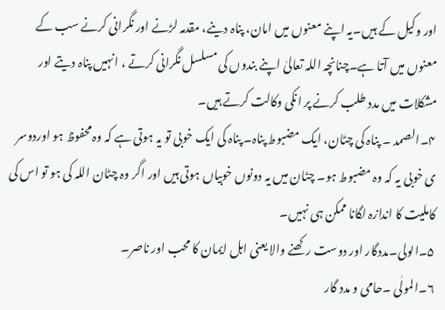اور وکیل کے ہیں۔یہ اپنے معنوں میں امان، پناہ دینے، مقدمہ لڑنے اور نگرانی کرنے سب کے معنوں میں آتا ہے۔چنانچہ اللہ تعالیٰ اپنے بندوں کی مسلسل نگرانی کرتے ، انہیں پناہ دیتے اور مشکلات میں مدد طلب کرنے پر انکی وکالت کرتے ہیں۔
۴۔الصمد ۔ پناہ کی چٹان، ایک مضبوط پناہ۔ پناہ کی ایک خوبی تو یہ ہوتی ہے کہ وہ محفوظ ہو اوردوسر ی خوبی یہ کہ وہ مضبوط ہو۔ چٹان میں یہ دونوں خوبیاں ہوتی ہیں اور اگر وہ چٹان اللہ کی ہو تو اس کی کاملیت کا اندازہ لگانا ممکن ہی نہیں۔
۵۔الولی۔مددگار اور دوست رکھنے والا یعنی اہل ایمان کا محب اور ناصر۔
۶۔المولٰی ۔حامی و مدد گار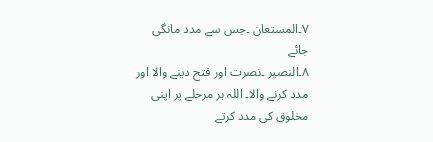۷۔المستعان ۔جس سے مدد مانگی جائے
۸۔النصیر ۔نصرت اور فتح دینے والا اور مدد کرنے والا۔ اللہ ہر مرحلے پر اپنی مخلوق کی مدد کرتے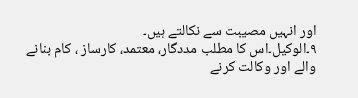اور انہیں مصیبت سے نکالتے ہیں۔
۹۔الوكيل۔اس کا مطلب مددگار، معتمد، کارساز ، کام بنانے والے اور وکالت کرنے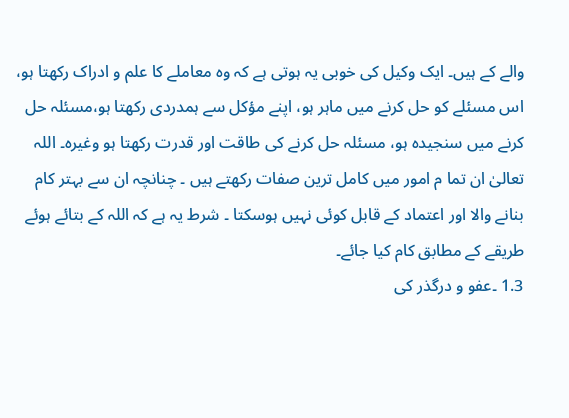والے کے ہیں۔ ایک وکیل کی خوبی یہ ہوتی ہے کہ وہ معاملے کا علم و ادراک رکھتا ہو، اس مسئلے کو حل کرنے میں ماہر ہو، اپنے مؤکل سے ہمدردی رکھتا ہو،مسئلہ حل کرنے میں سنجیدہ ہو، مسئلہ حل کرنے کی طاقت اور قدرت رکھتا ہو وغیرہ۔ اللہ تعالیٰ ان تما م امور میں کامل ترین صفات رکھتے ہیں ۔ چنانچہ ان سے بہتر کام بنانے والا اور اعتماد کے قابل کوئی نہیں ہوسکتا ۔ شرط یہ ہے کہ اللہ کے بتائے ہوئے طریقے کے مطابق کام کیا جائے۔
1.3 ۔عفو و درگذر کی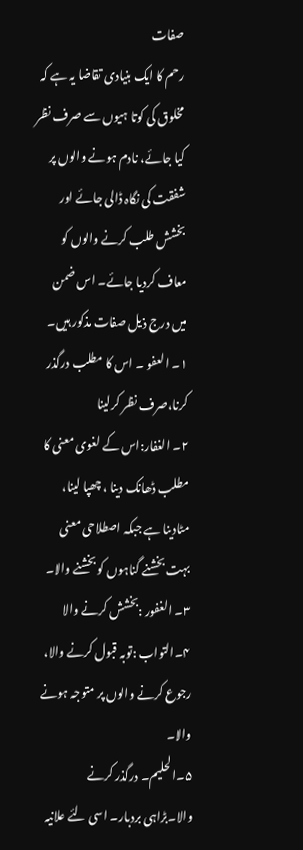صفات
رحم کا ایک بنیادی تقاضا یہ ہے کہ مخلوق کی کوتا ہیوں سے صرف نظر کیا جائے، نادم ہونے والوں پر شفقت کی نگاہ ڈالی جائے اور بخشش طلب کرنے والوں کو معاف کردیا جائے۔ اس ضمن میں درج ذیل صفات مذکور ہیں۔
۱۔ العفو ۔ اس کا مطلب درگذر کرنا،صرف نظر کرلینا
۲۔ الغفار:اس کے لغوی معنی کا مطلب ڈھانک دینا ، چھپا لینا، مٹادینا ہے جبکہ اصطلاحی معنی بہت بخشنے گناہوں کو بخشنے والا۔
۳۔ الغفور :بخشش کرنے والا
۴۔التواب :توبہ قبول کرنے والا، رجوع کرنے والوں پر متوجہ ہونے والا۔
۵۔الحليم۔ درگذر کرنے والا۔بڑاہی بردبار۔ اسی لئے علانیہ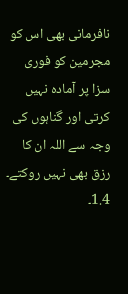نافرمانی بھی اس کو مجرمین کو فوری سزا پر آمادہ نہیں کرتی اور گناہوں کی وجہ سے اللہ ان کا رزق بھی نہیں روکتے۔
1.4۔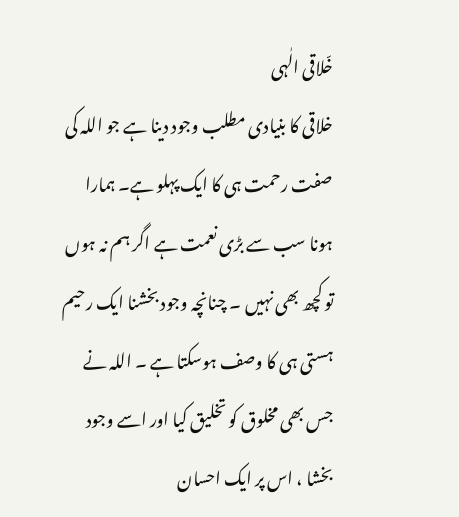خّلاقی الٰہی
خلاقی کا بنیادی مطلب وجود دینا ہے جو اللہ کی صفت رحمت ہی کا ایک پہلو ہے۔ ہمارا ہونا سب سے بڑی نعمت ہے اگر ہم نہ ہوں تو کچھ بھی نہیں ۔ چنانچہ وجود بخشنا ایک رحیم ہستی ہی کا وصف ہوسکتا ہے ۔ اللہ نے جس بھی مخلوق کو تخلیق کیا اور اسے وجود بخشا ، اس پر ایک احسان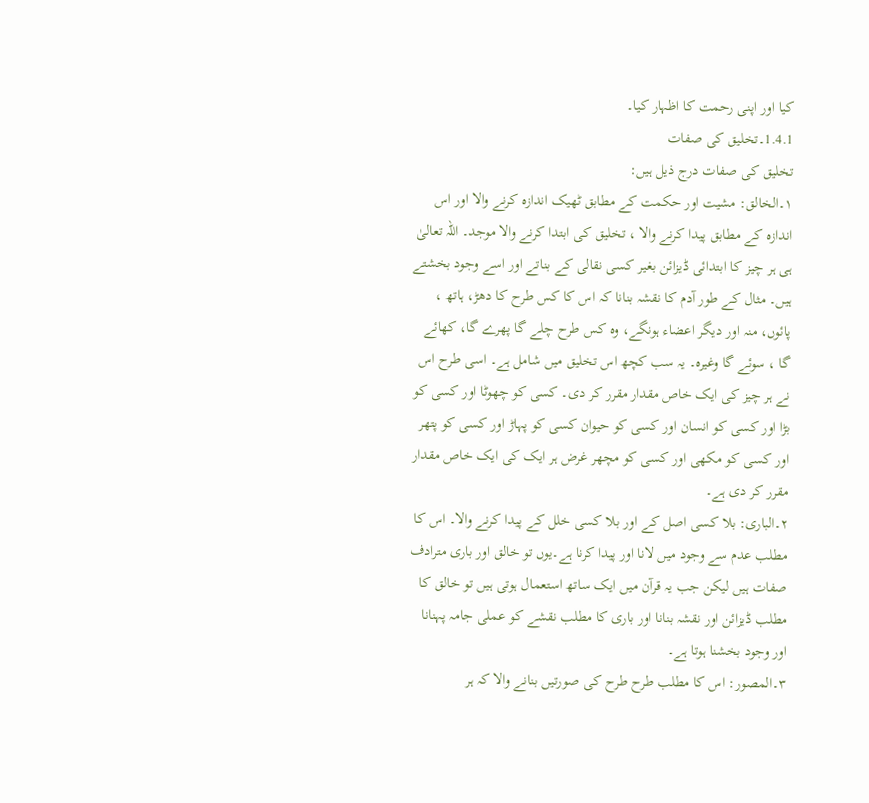کیا اور اپنی رحمت کا اظہار کیا۔
1.4.1۔تخلیق کی صفات
تخلیق کی صفات درج ذیل ہیں:
۱۔الخالق: مشیت اور حکمت کے مطابق ٹھیک اندازہ کرنے والا اور اس اندازہ کے مطابق پیدا کرنے والا ، تخلیق کی ابتدا کرنے والا موجد۔ اللہ تعالیٰ ہی ہر چیز کا ابتدائی ڈیزائن بغیر کسی نقالی کے بناتے اور اسے وجود بخشتے ہیں۔ مثال کے طور آدم کا نقشہ بنانا کہ اس کا کس طرح کا دھڑ، ہاتھ ، پائوں، منہ اور دیگر اعضاء ہونگے، وہ کس طرح چلے گا پھرے گا، کھائے گا ، سوئے گا وغیرہ۔ یہ سب کچھ اس تخلیق میں شامل ہے۔ اسی طرح اس نے ہر چیز کی ایک خاص مقدار مقرر کر دی۔ کسی کو چھوٹا اور کسی کو بڑا اور کسی کو انسان اور کسی کو حیوان کسی کو پہاڑ اور کسی کو پتھر اور کسی کو مکھی اور کسی کو مچھر غرض ہر ایک کی ایک خاص مقدار مقرر کر دی ہے۔
۲۔الباری: بلا کسی اصل کے اور بلا کسی خلل کے پیدا کرنے والا۔ اس کا مطلب عدم سے وجود میں لانا اور پیدا کرنا ہے۔یوں تو خالق اور باری مترادف صفات ہیں لیکن جب یہ قرآن میں ایک ساتھ استعمال ہوتی ہیں تو خالق کا مطلب ڈیزائن اور نقشہ بنانا اور باری کا مطلب نقشے کو عملی جامہ پہنانا اور وجود بخشنا ہوتا ہے۔
۳۔المصور: اس کا مطلب طرح طرح کی صورتیں بنانے والا کہ ہر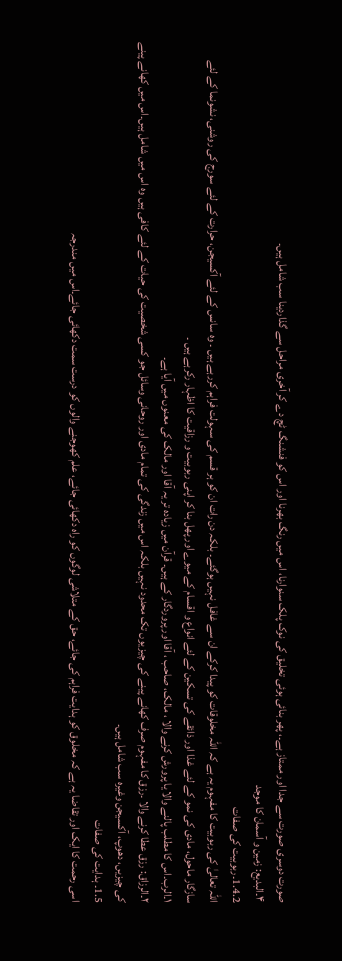صورت دوسری صورت سے جدا اور ممتاز ہے۔، پھر بنائی ہوئی تخلیق کی نوک پلک سنوارنا، اس میں رنگ بھرنا اور اس کو فنشنگ ٹچ دے کر آخری مراحل سے گذاردینا سب شامل ہیں۔
۴۔البديع: زمین و آسمان کا موجد
1.4.2۔ربوبیت کی صفات
اللہ تعالیٰ کی ربوبیت کا مفہوم یہ ہے کہ اللہ مخلوقات کو پیدا کرکے ان سے غافل نہیں ہوگئے۔ بلکہ دن رات ان کو ہر قسم کی سہولت فراہم کررہے ہیں ۔ وہ سانس کے لئے آکسیجن، حرارت کے لئے سورج کی روشنی، نشونما کے لئے سازگار ماحول، مادی کی نمو کے لئے غذا اور ذائقے کی تسکین کے لئے انواع و اقسام کے میوے اور پھل بنا کر اپنی ربوبیت و رزاقیت کا اظہار رکرہے ہیں ۔
۱۔الرب۔اس کا مطلب پالنے والا یا پرورش کرنے والا ، مالک، صاحب ، آقا اور پروردگار کے ہیں۔ قرآن میں زیادہ تر یہ آقا اور مالک کی معنوں میں آیا ہے۔
۲۔الرزاق: رزق عطا کرنے والا ۔رزق کا مفہوم صرف کھانے پینے کی چیزیوں تک محدود نہیں بلکہ اس میں زندگی کی تمام مادی اور روحانی وسائل جو کسی شخصیت کی حیات کے لئے کافی ہیں وہ اس میں شامل ہیں۔اس میں کھانے پینے کی چیزیں، دھوپ، آکسیجن وغیرہ سب شامل ہیں۔
1.5۔ ہدایت کی صفات
اسی رحمت کا ایک اور تقاضا یہ ہے کہ مخلوق کو ہدایت فراہم کی جائے، حق کے متلاشی لوگوں کو راہ دکھائی جائے، علم کھوجنے والوں کو درست سمت دکھائی جائے۔اس میں مندرجہ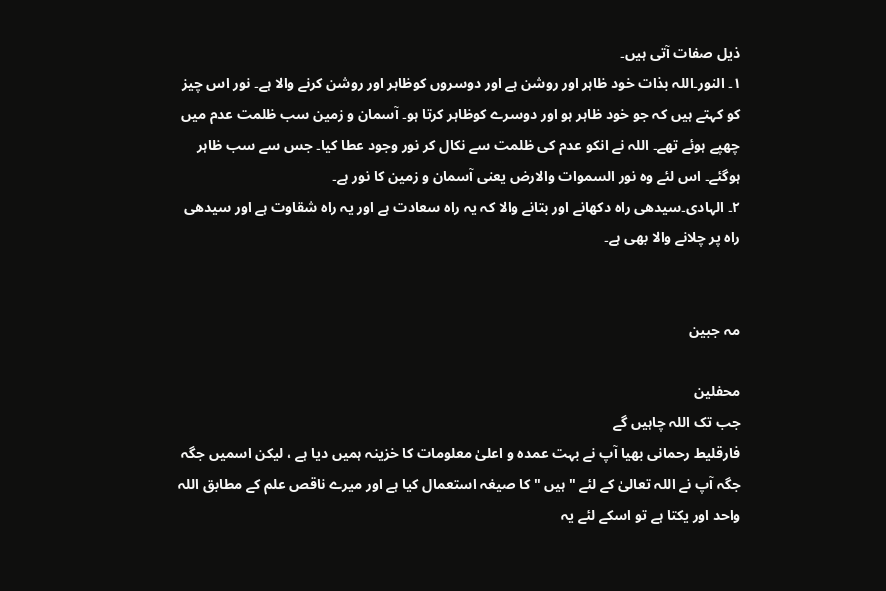ذیل صفات آتی ہیں۔
۱۔ النور۔اللہ بذات خود ظاہر اور روشن ہے اور دوسروں کوظاہر اور روشن کرنے والا ہے۔ نور اس چیز کو کہتے ہیں کہ جو خود ظاہر ہو اور دوسرے کوظاہر کرتا ہو۔ آسمان و زمین سب ظلمت عدم میں چھپے ہوئے تھے۔ اللہ نے انکو عدم کی ظلمت سے نکال کر نور وجود عطا کیا۔ جس سے سب ظاہر ہوگئے۔ اس لئے وہ نور السموات والارض یعنی آسمان و زمین کا نور ہے۔
۲۔ الہادی۔سیدھی راہ دکھانے اور بتانے والا کہ یہ راہ سعادت ہے اور یہ راہ شقاوت ہے اور سیدھی راہ پر چلانے والا بھی ہے۔


مہ جبین

محفلین
جب تک اللہ چاہیں گے
فارقلیط رحمانی بھیا آپ نے بہت عمدہ و اعلیٰ معلومات کا خزینہ ہمیں دیا ہے ، لیکن اسمیں جگہ جگہ آپ نے اللہ تعالیٰ کے لئے "ہیں " کا صیغہ استعمال کیا ہے اور میرے ناقص علم کے مطابق اللہ واحد اور یکتا ہے تو اسکے لئے یہ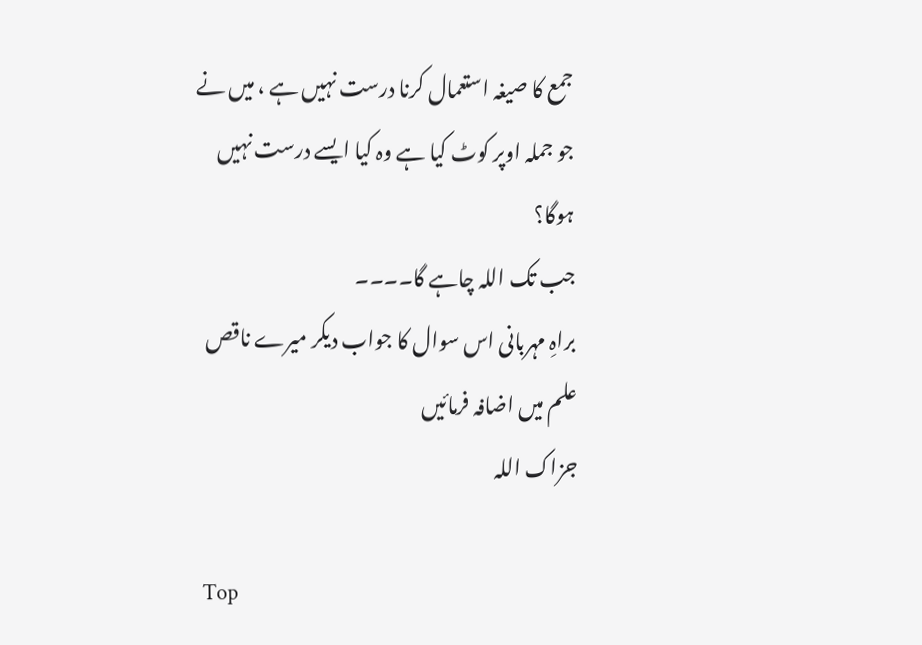جمع کا صیغہ استعمال کرنا درست نہیں ہے ، میں نے جو جملہ اوپر کوٹ کیا ہے وہ کیا ایسے درست نہیں ہوگا؟
جب تک اللہ چاہے گا۔۔۔۔
براہِ مہربانی اس سوال کا جواب دیکر میرے ناقص علم میں اضافہ فرمائیں
جزاک اللہ

Top